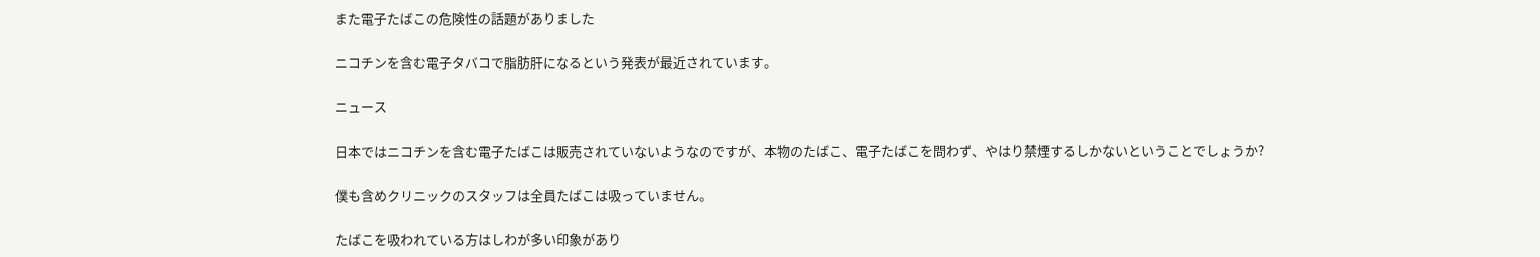また電子たばこの危険性の話題がありました

ニコチンを含む電子タバコで脂肪肝になるという発表が最近されています。

ニュース

日本ではニコチンを含む電子たばこは販売されていないようなのですが、本物のたばこ、電子たばこを問わず、やはり禁煙するしかないということでしょうか?

僕も含めクリニックのスタッフは全員たばこは吸っていません。

たばこを吸われている方はしわが多い印象があり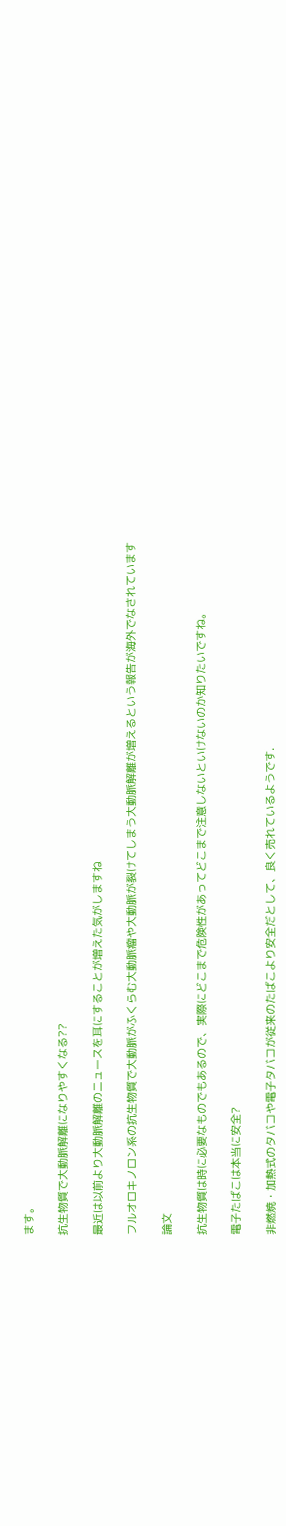ます。

抗生物質で大動脈解離になりやすくなる??

最近は以前より大動脈解離のニュースを耳にすることが増えた気がしますね

フルオロキノロン系の抗生物質で大動脈がふくらむ大動脈瘤や大動脈が裂けてしまう大動脈解離が増えるという報告が海外でなされています

論文

抗生物質は時に必要なものでもあるので、実際にどこまで危険性があってどこまで注意しないといけないのか知りたいですね。

電子たばこは本当に安全?

非燃焼・加熱式のタバコや電子タバコが従来のたばこより安全だとして、良く売れているようです.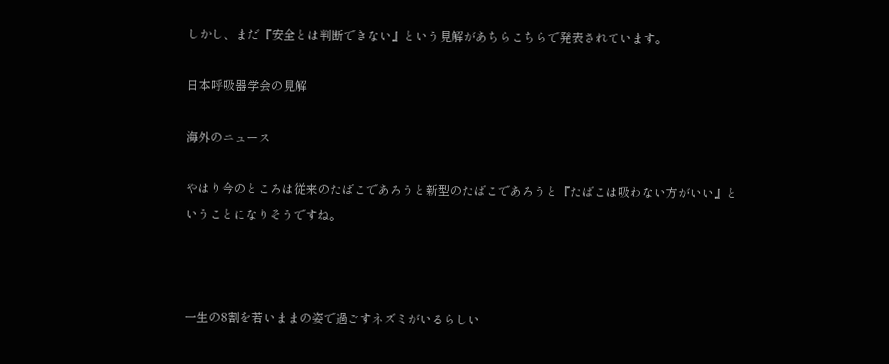しかし、まだ『安全とは判断できない』という見解があちらこちらで発表されています。

日本呼吸器学会の見解

海外のニュース

やはり今のところは従来のたばこであろうと新型のたばこであろうと『たばこは吸わない方がいい』ということになりそうですね。



一生の8割を若いままの姿で過ごすネズミがいるらしい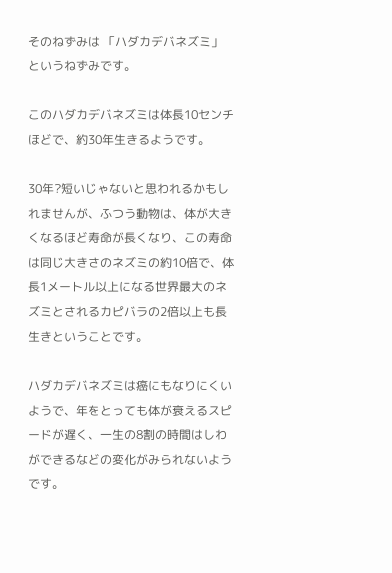そのねずみは 「ハダカデバネズミ」 というねずみです。

このハダカデバネズミは体長10センチほどで、約30年生きるようです。

30年?短いじゃないと思われるかもしれませんが、ふつう動物は、体が大きくなるほど寿命が長くなり、この寿命は同じ大きさのネズミの約10倍で、体長1メートル以上になる世界最大のネズミとされるカピバラの2倍以上も長生きということです。

ハダカデバネズミは癌にもなりにくいようで、年をとっても体が衰えるスピードが遅く、一生の8割の時間はしわができるなどの変化がみられないようです。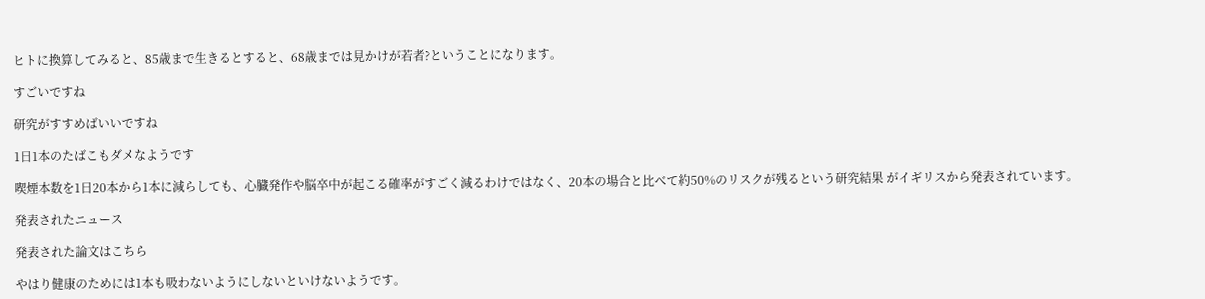ヒトに換算してみると、85歳まで生きるとすると、68歳までは見かけが若者?ということになります。

すごいですね

研究がすすめばいいですね

1日1本のたばこもダメなようです

喫煙本数を1日20本から1本に減らしても、心臓発作や脳卒中が起こる確率がすごく減るわけではなく、20本の場合と比べて約50%のリスクが残るという研究結果 がイギリスから発表されています。

発表されたニュース

発表された論文はこちら

やはり健康のためには1本も吸わないようにしないといけないようです。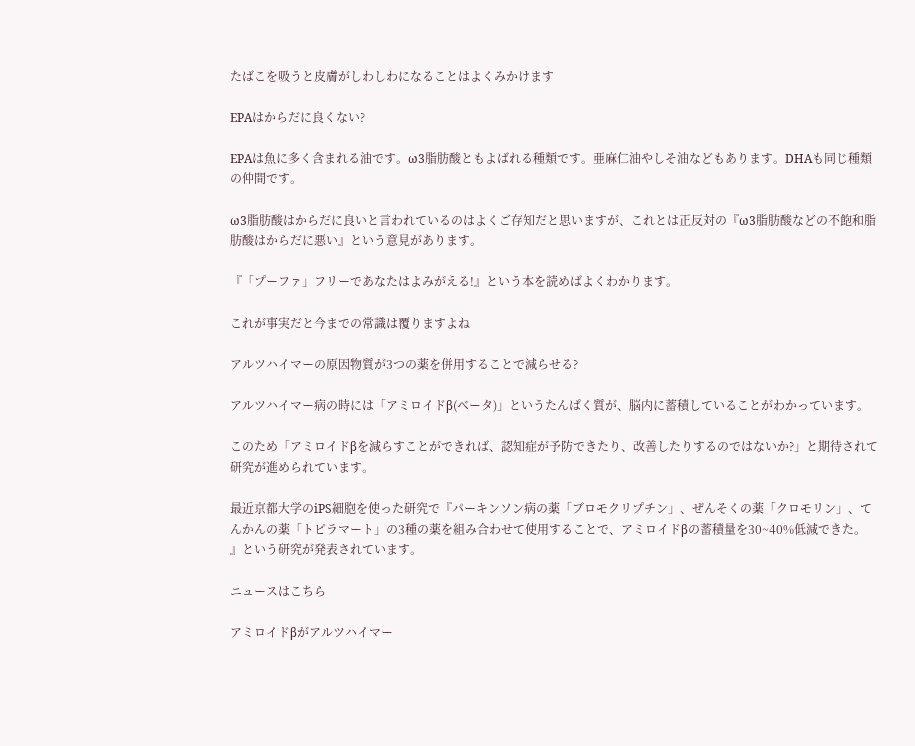たばこを吸うと皮膚がしわしわになることはよくみかけます

EPAはからだに良くない?

EPAは魚に多く含まれる油です。ω3脂肪酸ともよばれる種類です。亜麻仁油やしそ油などもあります。DHAも同じ種類の仲間です。

ω3脂肪酸はからだに良いと言われているのはよくご存知だと思いますが、これとは正反対の『ω3脂肪酸などの不飽和脂肪酸はからだに悪い』という意見があります。

『「プーファ」フリーであなたはよみがえる!』という本を読めばよくわかります。

これが事実だと今までの常識は覆りますよね

アルツハイマーの原因物質が3つの薬を併用することで減らせる?

アルツハイマー病の時には「アミロイドβ(ベータ)」というたんぱく質が、脳内に蓄積していることがわかっています。

このため「アミロイドβを減らすことができれば、認知症が予防できたり、改善したりするのではないか?」と期待されて研究が進められています。

最近京都大学のiPS細胞を使った研究で『パーキンソン病の薬「ブロモクリプチン」、ぜんそくの薬「クロモリン」、てんかんの薬「トピラマート」の3種の薬を組み合わせて使用することで、アミロイドβの蓄積量を30~40%低減できた。 』という研究が発表されています。

ニュースはこちら

アミロイドβがアルツハイマー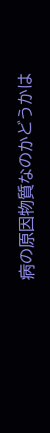病の原因物質なのかどうかは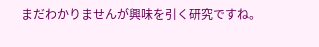まだわかりませんが興味を引く研究ですね。